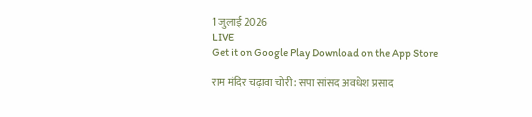1 जुलाई 2026
LIVE
Get it on Google Play Download on the App Store

राम मंदिर चढ़ावा चोरी: सपा सांसद अवधेश प्रसाद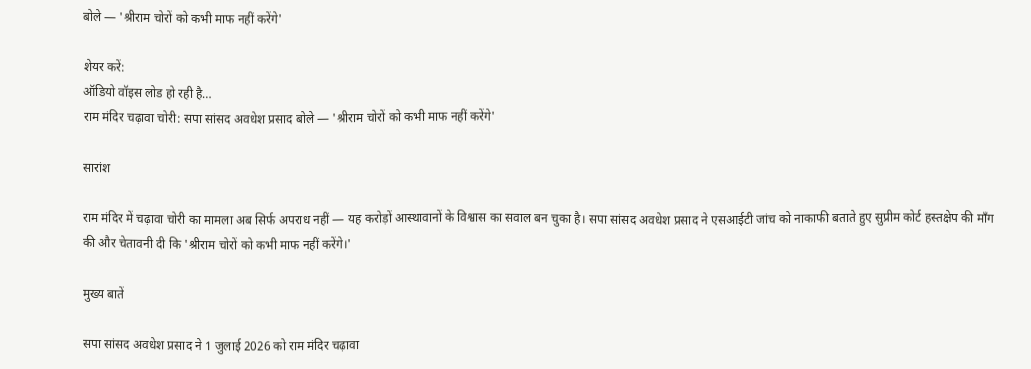बोले — 'श्रीराम चोरों को कभी माफ नहीं करेंगे'

शेयर करें:
ऑडियो वॉइस लोड हो रही है…
राम मंदिर चढ़ावा चोरी: सपा सांसद अवधेश प्रसाद बोले — 'श्रीराम चोरों को कभी माफ नहीं करेंगे'

सारांश

राम मंदिर में चढ़ावा चोरी का मामला अब सिर्फ अपराध नहीं — यह करोड़ों आस्थावानों के विश्वास का सवाल बन चुका है। सपा सांसद अवधेश प्रसाद ने एसआईटी जांच को नाकाफी बताते हुए सुप्रीम कोर्ट हस्तक्षेप की माँग की और चेतावनी दी कि 'श्रीराम चोरों को कभी माफ नहीं करेंगे।'

मुख्य बातें

सपा सांसद अवधेश प्रसाद ने 1 जुलाई 2026 को राम मंदिर चढ़ावा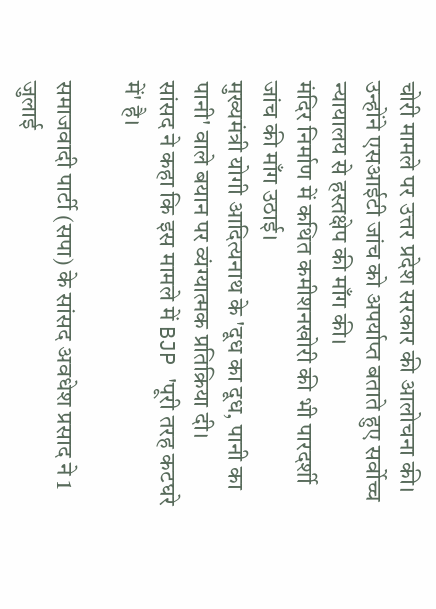चोरी मामले पर उत्तर प्रदेश सरकार की आलोचना की।
उन्होंने एसआईटी जांच को अपर्याप्त बताते हुए सर्वोच्च न्यायालय से हस्तक्षेप की माँग की।
मंदिर निर्माण में कथित कमीशनखोरी की भी पारदर्शी जांच की माँग उठाई।
मुख्यमंत्री योगी आदित्यनाथ के 'दूध का दूध, पानी का पानी' वाले बयान पर व्यंग्यात्मक प्रतिक्रिया दी।
सांसद ने कहा कि इस मामले में BJP 'पूरी तरह कटघरे में' है।

समाजवादी पार्टी (सपा) के सांसद अवधेश प्रसाद ने 1 जुलाई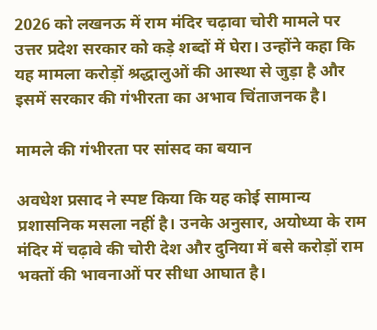2026 को लखनऊ में राम मंदिर चढ़ावा चोरी मामले पर उत्तर प्रदेश सरकार को कड़े शब्दों में घेरा। उन्होंने कहा कि यह मामला करोड़ों श्रद्धालुओं की आस्था से जुड़ा है और इसमें सरकार की गंभीरता का अभाव चिंताजनक है।

मामले की गंभीरता पर सांसद का बयान

अवधेश प्रसाद ने स्पष्ट किया कि यह कोई सामान्य प्रशासनिक मसला नहीं है। उनके अनुसार, अयोध्या के राम मंदिर में चढ़ावे की चोरी देश और दुनिया में बसे करोड़ों राम भक्तों की भावनाओं पर सीधा आघात है।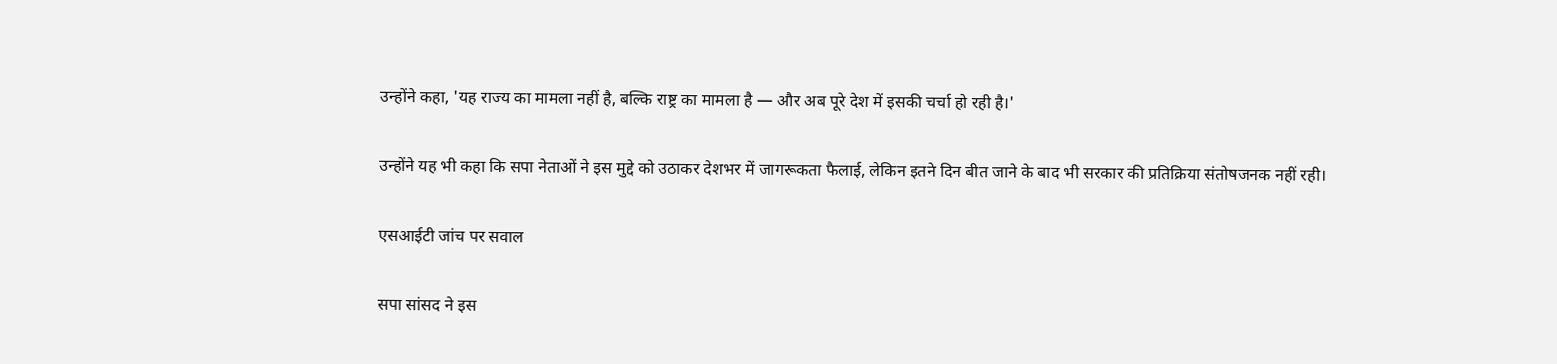उन्होंने कहा, 'यह राज्य का मामला नहीं है, बल्कि राष्ट्र का मामला है — और अब पूरे देश में इसकी चर्चा हो रही है।'

उन्होंने यह भी कहा कि सपा नेताओं ने इस मुद्दे को उठाकर देशभर में जागरूकता फैलाई, लेकिन इतने दिन बीत जाने के बाद भी सरकार की प्रतिक्रिया संतोषजनक नहीं रही।

एसआईटी जांच पर सवाल

सपा सांसद ने इस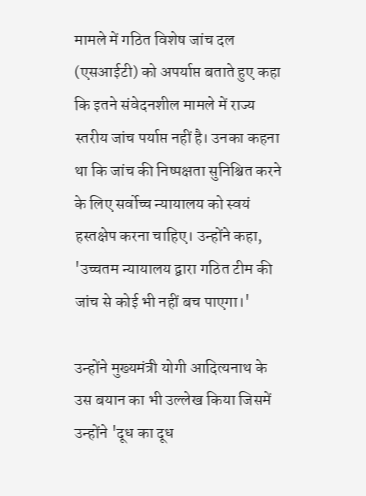मामले में गठित विशेष जांच दल (एसआईटी) को अपर्याप्त बताते हुए कहा कि इतने संवेदनशील मामले में राज्य स्तरीय जांच पर्याप्त नहीं है। उनका कहना था कि जांच की निष्पक्षता सुनिश्चित करने के लिए सर्वोच्च न्यायालय को स्वयं हस्तक्षेप करना चाहिए। उन्होंने कहा, 'उच्चतम न्यायालय द्वारा गठित टीम की जांच से कोई भी नहीं बच पाएगा।'

उन्होंने मुख्यमंत्री योगी आदित्यनाथ के उस बयान का भी उल्लेख किया जिसमें उन्होंने 'दूध का दूध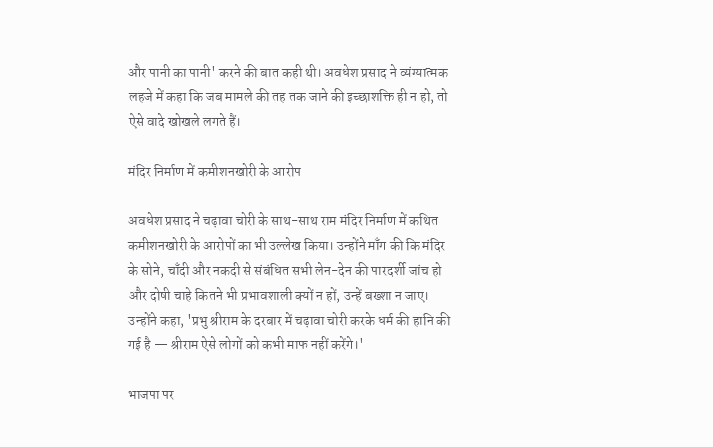और पानी का पानी' करने की बात कही थी। अवधेश प्रसाद ने व्यंग्यात्मक लहजे में कहा कि जब मामले की तह तक जाने की इच्छाशक्ति ही न हो, तो ऐसे वादे खोखले लगते हैं।

मंदिर निर्माण में कमीशनखोरी के आरोप

अवधेश प्रसाद ने चढ़ावा चोरी के साथ-साथ राम मंदिर निर्माण में कथित कमीशनखोरी के आरोपों का भी उल्लेख किया। उन्होंने माँग की कि मंदिर के सोने, चाँदी और नकदी से संबंधित सभी लेन-देन की पारदर्शी जांच हो और दोषी चाहे कितने भी प्रभावशाली क्यों न हों, उन्हें बख्शा न जाए। उन्होंने कहा, 'प्रभु श्रीराम के दरबार में चढ़ावा चोरी करके धर्म की हानि की गई है — श्रीराम ऐसे लोगों को कभी माफ नहीं करेंगे।'

भाजपा पर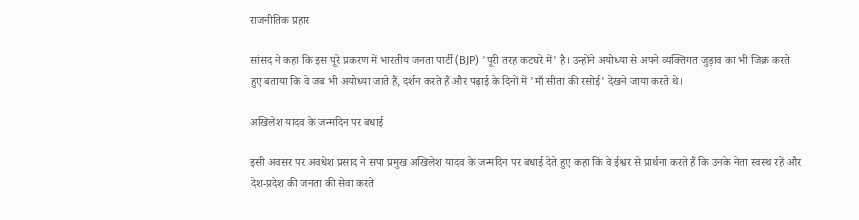राजनीतिक प्रहार

सांसद ने कहा कि इस पूरे प्रकरण में भारतीय जनता पार्टी (BJP) 'पूरी तरह कटघरे में' है। उन्होंने अयोध्या से अपने व्यक्तिगत जुड़ाव का भी जिक्र करते हुए बताया कि वे जब भी अयोध्या जाते हैं, दर्शन करते हैं और पढ़ाई के दिनों में 'माँ सीता की रसोई' देखने जाया करते थे।

अखिलेश यादव के जन्मदिन पर बधाई

इसी अवसर पर अवधेश प्रसाद ने सपा प्रमुख अखिलेश यादव के जन्मदिन पर बधाई देते हुए कहा कि वे ईश्वर से प्रार्थना करते हैं कि उनके नेता स्वस्थ रहें और देश-प्रदेश की जनता की सेवा करते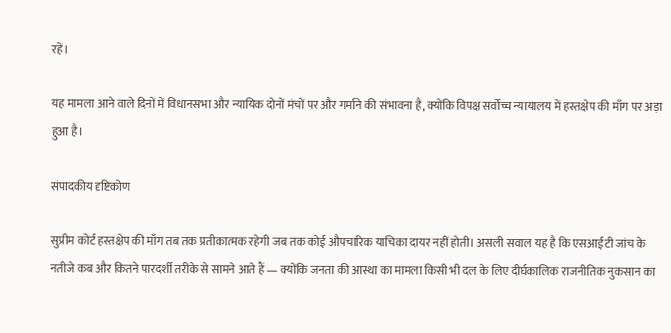रहें।

यह मामला आने वाले दिनों में विधानसभा और न्यायिक दोनों मंचों पर और गर्माने की संभावना है, क्योंकि विपक्ष सर्वोच्च न्यायालय में हस्तक्षेप की माँग पर अड़ा हुआ है।

संपादकीय दृष्टिकोण

सुप्रीम कोर्ट हस्तक्षेप की माँग तब तक प्रतीकात्मक रहेगी जब तक कोई औपचारिक याचिका दायर नहीं होती। असली सवाल यह है कि एसआईटी जांच के नतीजे कब और कितने पारदर्शी तरीके से सामने आते हैं — क्योंकि जनता की आस्था का मामला किसी भी दल के लिए दीर्घकालिक राजनीतिक नुकसान का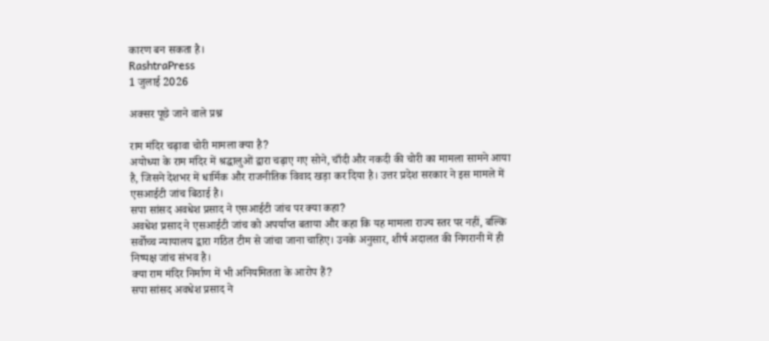कारण बन सकता है।
RashtraPress
1 जुलाई 2026

अक्सर पूछे जाने वाले प्रश्न

राम मंदिर चढ़ावा चोरी मामला क्या है?
अयोध्या के राम मंदिर में श्रद्धालुओं द्वारा चढ़ाए गए सोने, चाँदी और नकदी की चोरी का मामला सामने आया है, जिसने देशभर में धार्मिक और राजनीतिक विवाद खड़ा कर दिया है। उत्तर प्रदेश सरकार ने इस मामले में एसआईटी जांच बिठाई है।
सपा सांसद अवधेश प्रसाद ने एसआईटी जांच पर क्या कहा?
अवधेश प्रसाद ने एसआईटी जांच को अपर्याप्त बताया और कहा कि यह मामला राज्य स्तर पर नहीं, बल्कि सर्वोच्च न्यायालय द्वारा गठित टीम से जांचा जाना चाहिए। उनके अनुसार, शीर्ष अदालत की निगरानी में ही निष्पक्ष जांच संभव है।
क्या राम मंदिर निर्माण में भी अनियमितता के आरोप हैं?
सपा सांसद अवधेश प्रसाद ने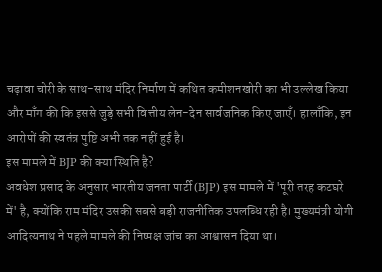चढ़ावा चोरी के साथ-साथ मंदिर निर्माण में कथित कमीशनखोरी का भी उल्लेख किया और माँग की कि इससे जुड़े सभी वित्तीय लेन-देन सार्वजनिक किए जाएँ। हालाँकि, इन आरोपों की स्वतंत्र पुष्टि अभी तक नहीं हुई है।
इस मामले में BJP की क्या स्थिति है?
अवधेश प्रसाद के अनुसार भारतीय जनता पार्टी (BJP) इस मामले में 'पूरी तरह कटघरे में' है, क्योंकि राम मंदिर उसकी सबसे बड़ी राजनीतिक उपलब्धि रही है। मुख्यमंत्री योगी आदित्यनाथ ने पहले मामले की निष्पक्ष जांच का आश्वासन दिया था।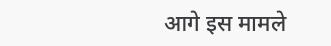आगे इस मामले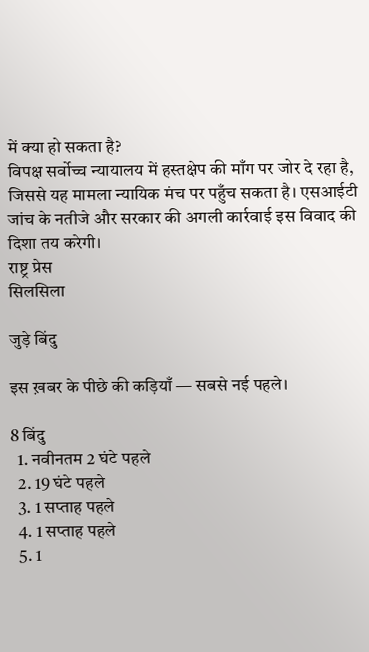में क्या हो सकता है?
विपक्ष सर्वोच्च न्यायालय में हस्तक्षेप की माँग पर जोर दे रहा है, जिससे यह मामला न्यायिक मंच पर पहुँच सकता है। एसआईटी जांच के नतीजे और सरकार की अगली कार्रवाई इस विवाद की दिशा तय करेगी।
राष्ट्र प्रेस
सिलसिला

जुड़े बिंदु

इस ख़बर के पीछे की कड़ियाँ — सबसे नई पहले।

8 बिंदु
  1. नवीनतम 2 घंटे पहले
  2. 19 घंटे पहले
  3. 1 सप्ताह पहले
  4. 1 सप्ताह पहले
  5. 1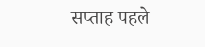सप्ताह पहले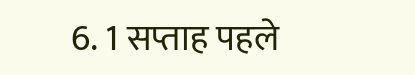6. 1 सप्ताह पहले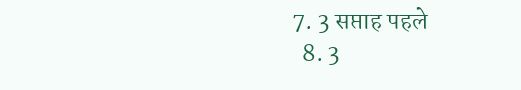7. 3 सप्ताह पहले
  8. 3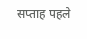सप्ताह पहले